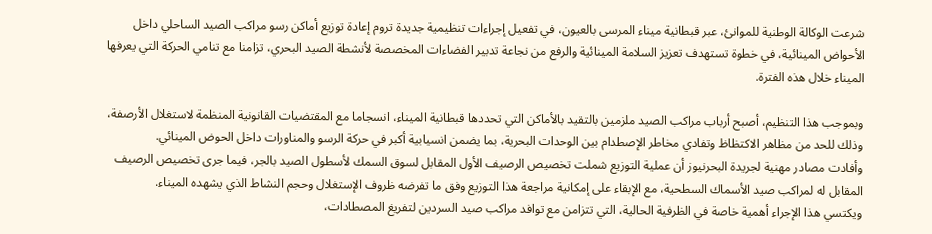شرعت الوكالة الوطنية للموانئ، عبر قبطانية ميناء المرسى بالعيون، في تفعيل إجراءات تنظيمية جديدة تروم إعادة توزيع أماكن رسو مراكب الصيد الساحلي داخل الأحواض المينائية، في خطوة تستهدف تعزيز السلامة المينائية والرفع من نجاعة تدبير الفضاءات المخصصة لأنشطة الصيد البحري، تزامنا مع تنامي الحركة التي يعرفها الميناء خلال هذه الفترة.

وبموجب هذا التنظيم، أصبح أرباب مراكب الصيد ملزمين بالتقيد بالأماكن التي تحددها قبطانية الميناء، انسجاما مع المقتضيات القانونية المنظمة لاستغلال الأرصفة، وذلك للحد من مظاهر الاكتظاظ وتفادي مخاطر الإصطدام بين الوحدات البحرية، بما يضمن انسيابية أكبر في حركة الرسو والمناورات داخل الحوض المينائي.
وأفادت مصادر مهنية لجريدة البحرنيوز أن عملية التوزيع شملت تخصيص الرصيف الأول المقابل لسوق السمك لأسطول الصيد بالجر، فيما جرى تخصيص الرصيف المقابل له لمراكب صيد الأسماك السطحية، مع الإبقاء على إمكانية مراجعة هذا التوزيع وفق ما تفرضه ظروف الإستغلال وحجم النشاط الذي يشهده الميناء.
ويكتسي هذا الإجراء أهمية خاصة في الظرفية الحالية، التي تتزامن مع توافد مراكب صيد السردين لتفريغ المصطادات،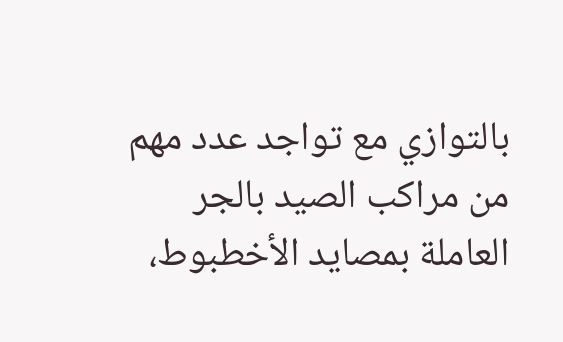بالتوازي مع تواجد عدد مهم من مراكب الصيد بالجر العاملة بمصايد الأخطبوط،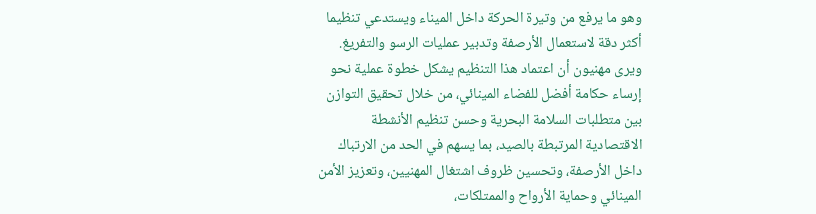وهو ما يرفع من وتيرة الحركة داخل الميناء ويستدعي تنظيما أكثر دقة لاستعمال الأرصفة وتدبير عمليات الرسو والتفريغ.
ويرى مهنيون أن اعتماد هذا التنظيم يشكل خطوة عملية نحو إرساء حكامة أفضل للفضاء المينائي، من خلال تحقيق التوازن بين متطلبات السلامة البحرية وحسن تنظيم الأنشطة الاقتصادية المرتبطة بالصيد، بما يسهم في الحد من الارتباك داخل الأرصفة، وتحسين ظروف اشتغال المهنيين، وتعزيز الأمن المينائي وحماية الأرواح والممتلكات،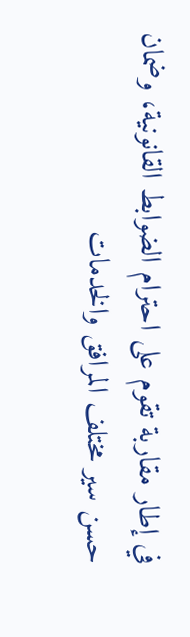في إطار مقاربة تقوم على احترام الضوابط القانونية، وضمان حسن سير مختلف المرافق والخدمات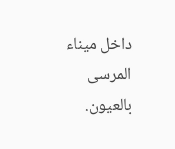داخل ميناء المرسى بالعيون.